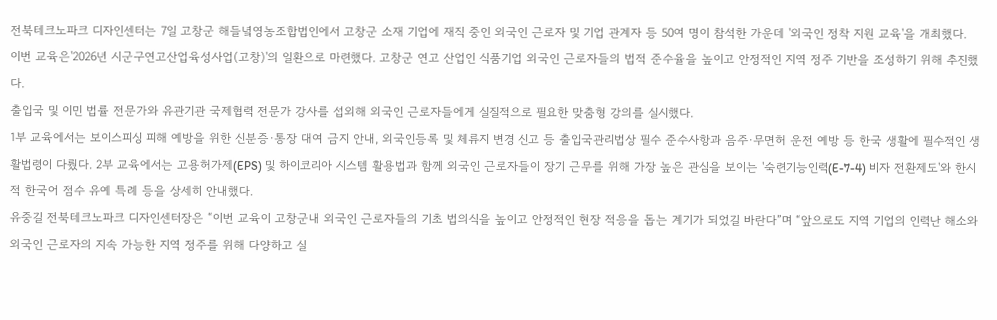전북테크노파크 디자인센터는 7일 고창군 해들녘영농조합법인에서 고창군 소재 기업에 재직 중인 외국인 근로자 및 기업 관계자 등 50여 명이 참석한 가운데 '외국인 정착 지원 교육'을 개최했다.
이번 교육은'2026년 시군구연고산업육성사업(고창)'의 일환으로 마련했다. 고창군 연고 산업인 식품기업 외국인 근로자들의 법적 준수율을 높이고 안정적인 지역 정주 기반을 조성하기 위해 추진했다.
출입국 및 이민 법률 전문가와 유관기관 국제협력 전문가 강사를 섭외해 외국인 근로자들에게 실질적으로 필요한 맞춤형 강의를 실시했다.
1부 교육에서는 보이스피싱 피해 예방을 위한 신분증·통장 대여 금지 안내, 외국인등록 및 체류지 변경 신고 등 출입국관리법상 필수 준수사항과 음주·무면허 운전 예방 등 한국 생활에 필수적인 생활법령이 다뤘다. 2부 교육에서는 고용허가제(EPS) 및 하이코리아 시스템 활용법과 함께 외국인 근로자들이 장기 근무를 위해 가장 높은 관심을 보이는 '숙련기능인력(E-7-4) 비자 전환제도'와 한시적 한국어 점수 유예 특례 등을 상세히 안내했다.
유중길 전북테크노파크 디자인센터장은 “이번 교육이 고창군내 외국인 근로자들의 기초 법의식을 높이고 안정적인 현장 적응을 돕는 계기가 되었길 바란다”며 “앞으로도 지역 기업의 인력난 해소와 외국인 근로자의 지속 가능한 지역 정주를 위해 다양하고 실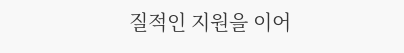질적인 지원을 이어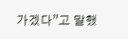가겠다”고 말했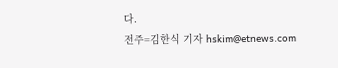다.
전주=김한식 기자 hskim@etnews.com